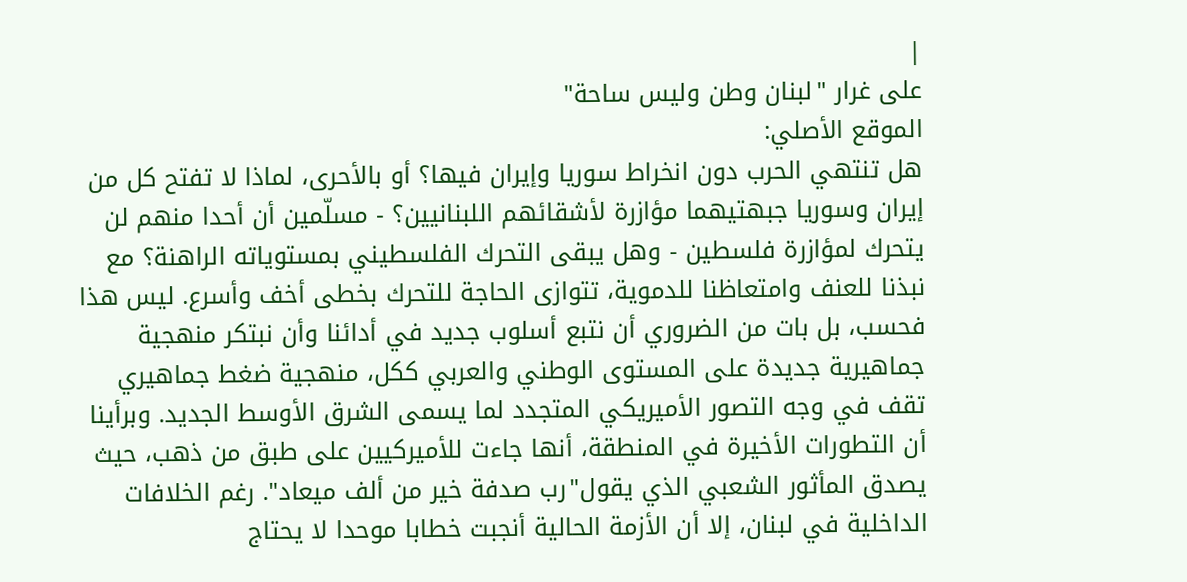|
على غرار "لبنان وطن وليس ساحة"
الموقع الأصلي:
هل تنتهي الحرب دون انخراط سوريا وإيران فيها؟ أو بالأحرى، لماذا لا تفتح كل من إيران وسوريا جبهتيهما مؤازرة لأشقائهم اللبنانيين؟ - مسلّمين أن أحدا منهم لن يتحرك لمؤازرة فلسطين - وهل يبقى التحرك الفلسطيني بمستوياته الراهنة؟ مع نبذنا للعنف وامتعاظنا للدموية، تتوازى الحاجة للتحرك بخطى أخف وأسرع. ليس هذا فحسب، بل بات من الضروري أن نتبع أسلوب جديد في أدائنا وأن نبتكر منهجية جماهيرية جديدة على المستوى الوطني والعربي ككل، منهجية ضغط جماهيري تقف في وجه التصور الأميريكي المتجدد لما يسمى الشرق الأوسط الجديد. وبرأينا أن التطورات الأخيرة في المنطقة، أنها جاءت للأميركيين على طبق من ذهب، حيث يصدق المأثور الشعبي الذي يقول"رب صدفة خير من ألف ميعاد". رغم الخلافات الداخلية في لبنان، إلا أن الأزمة الحالية أنجبت خطابا موحدا لا يحتاج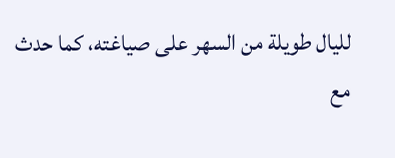لليال طويلة من السهر على صياغته، كما حدث مع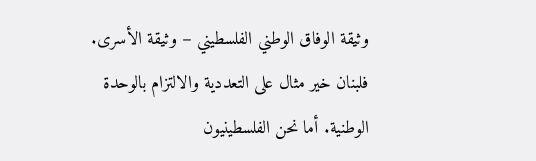وثيقة الوفاق الوطني الفلسطيني – وثيقة الأسرى. فلبنان خير مثال على التعددية والالتزام بالوحدة الوطنية. أما نحن الفلسطينيون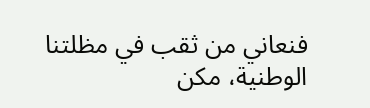فنعاني من ثقب في مظلتنا الوطنية، مكن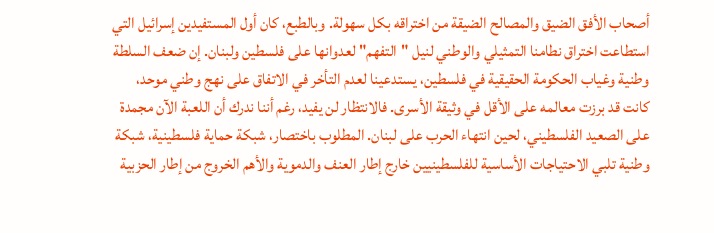أصحاب الأفق الضيق والمصالح الضيقة من اختراقه بكل سهولة. وبالطبع، كان أول المستفيدين إسرائيل التي استطاعت اختراق نطامنا التمثيلي والوطني لنيل "التفهم" لعدوانها على فلسطين ولبنان. إن ضعف السلطة وطنية وغياب الحكومة الحقيقية في فلسطين، يستدعينا لعدم التأخر في الاتفاق على نهج وطني موحد، كانت قد برزت معالمه على الأقل في وثيقة الأسرى. فالانتظار لن يفيد، رغم أننا ندرك أن اللعبة الآن مجمدة على الصعيد الفلسطيني، لحين انتهاء الحرب على لبنان. المطلوب باختصار، شبكة حماية فلسطينية، شبكة وطنية تلبي الاحتياجات الأساسية للفلسطينيين خارج إطار العنف والدموية والأهم الخروج من إطار الحزبية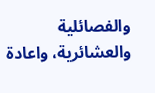والفصائلية والعشائرية، واعادة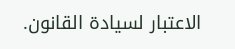الاعتبار لسيادة القانون.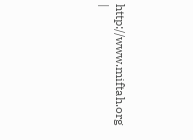http://www.miftah.org |